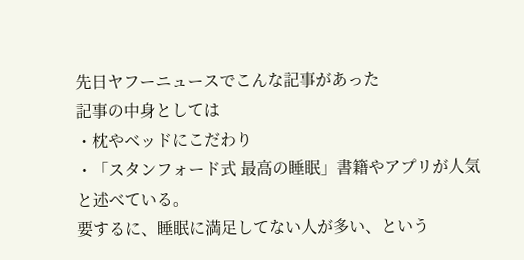先日ヤフーニュースでこんな記事があった
記事の中身としては
・枕やベッドにこだわり
・「スタンフォード式 最高の睡眠」書籍やアプリが人気
と述べている。
要するに、睡眠に満足してない人が多い、という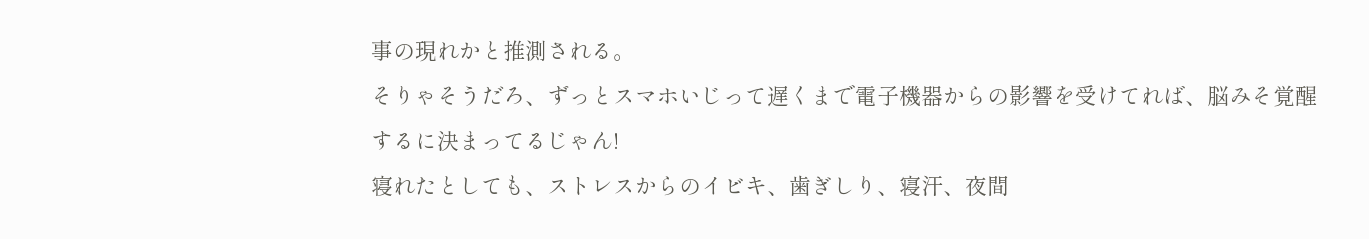事の現れかと推測される。
そりゃそうだろ、ずっとスマホいじって遅くまで電子機器からの影響を受けてれば、脳みそ覚醒するに決まってるじゃん!
寝れたとしても、ストレスからのイビキ、歯ぎしり、寝汗、夜間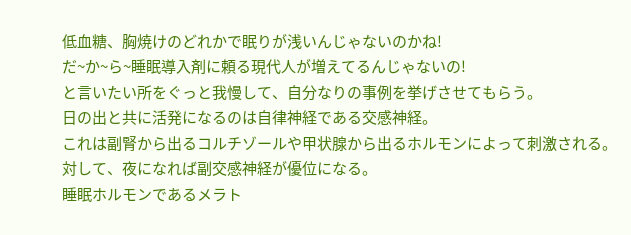低血糖、胸焼けのどれかで眠りが浅いんじゃないのかね!
だ~か~ら~睡眠導入剤に頼る現代人が増えてるんじゃないの!
と言いたい所をぐっと我慢して、自分なりの事例を挙げさせてもらう。
日の出と共に活発になるのは自律神経である交感神経。
これは副腎から出るコルチゾールや甲状腺から出るホルモンによって刺激される。
対して、夜になれば副交感神経が優位になる。
睡眠ホルモンであるメラト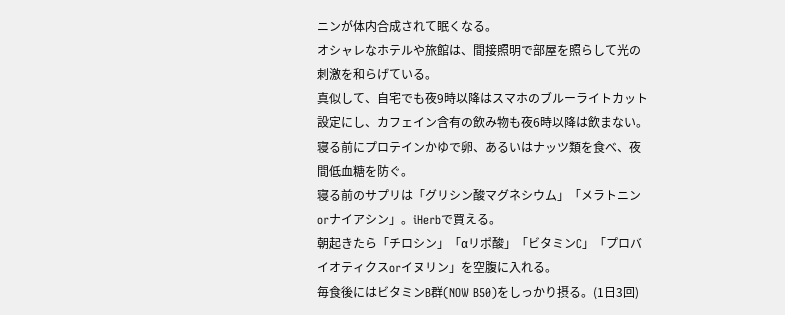ニンが体内合成されて眠くなる。
オシャレなホテルや旅館は、間接照明で部屋を照らして光の刺激を和らげている。
真似して、自宅でも夜9時以降はスマホのブルーライトカット設定にし、カフェイン含有の飲み物も夜6時以降は飲まない。
寝る前にプロテインかゆで卵、あるいはナッツ類を食べ、夜間低血糖を防ぐ。
寝る前のサプリは「グリシン酸マグネシウム」「メラトニンorナイアシン」。iHerbで買える。
朝起きたら「チロシン」「αリポ酸」「ビタミンC」「プロバイオティクスorイヌリン」を空腹に入れる。
毎食後にはビタミンB群(NOW B50)をしっかり摂る。(1日3回)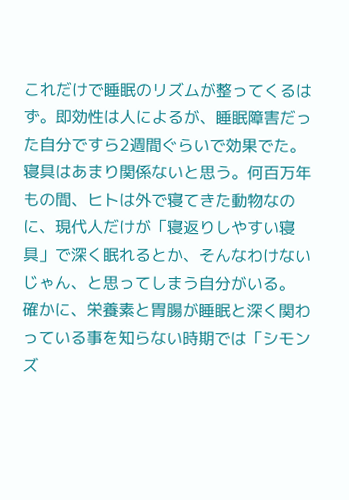これだけで睡眠のリズムが整ってくるはず。即効性は人によるが、睡眠障害だった自分ですら2週間ぐらいで効果でた。
寝具はあまり関係ないと思う。何百万年もの間、ヒトは外で寝てきた動物なのに、現代人だけが「寝返りしやすい寝具」で深く眠れるとか、そんなわけないじゃん、と思ってしまう自分がいる。
確かに、栄養素と胃腸が睡眠と深く関わっている事を知らない時期では「シモンズ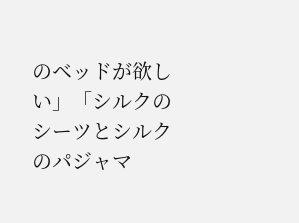のベッドが欲しい」「シルクのシーツとシルクのパジャマ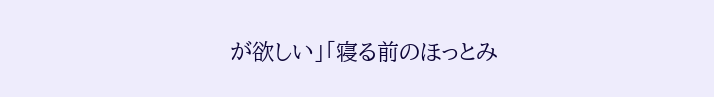が欲しい」「寝る前のほっとみ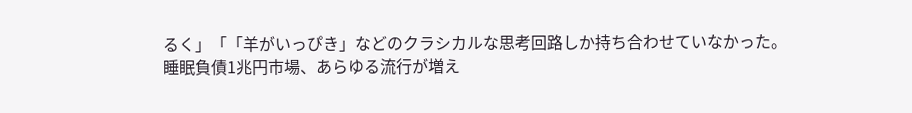るく」「「羊がいっぴき」などのクラシカルな思考回路しか持ち合わせていなかった。
睡眠負債1兆円市場、あらゆる流行が増え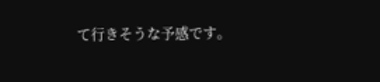て行きそうな予感です。